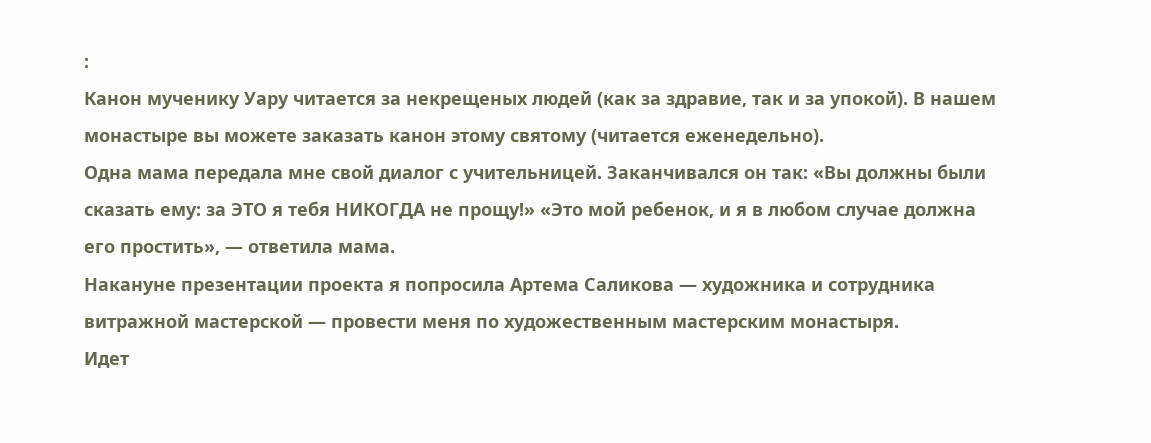:
Канон мученику Уару читается за некрещеных людей (как за здравие, так и за упокой). В нашем монастыре вы можете заказать канон этому святому (читается еженедельно).
Одна мама передала мне свой диалог с учительницей. Заканчивался он так: «Вы должны были сказать ему: за ЭТО я тебя НИКОГДА не прощу!» «Это мой ребенок, и я в любом случае должна его простить», — ответила мама.
Накануне презентации проекта я попросила Артема Саликова — художника и сотрудника витражной мастерской — провести меня по художественным мастерским монастыря.
Идет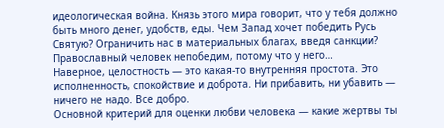идеологическая война. Князь этого мира говорит, что у тебя должно быть много денег, удобств, еды. Чем Запад хочет победить Русь Святую? Ограничить нас в материальных благах, введя санкции? Православный человек непобедим, потому что у него…
Наверное, целостность — это какая-то внутренняя простота. Это исполненность, спокойствие и доброта. Ни прибавить, ни убавить — ничего не надо. Все добро.
Основной критерий для оценки любви человека — какие жертвы ты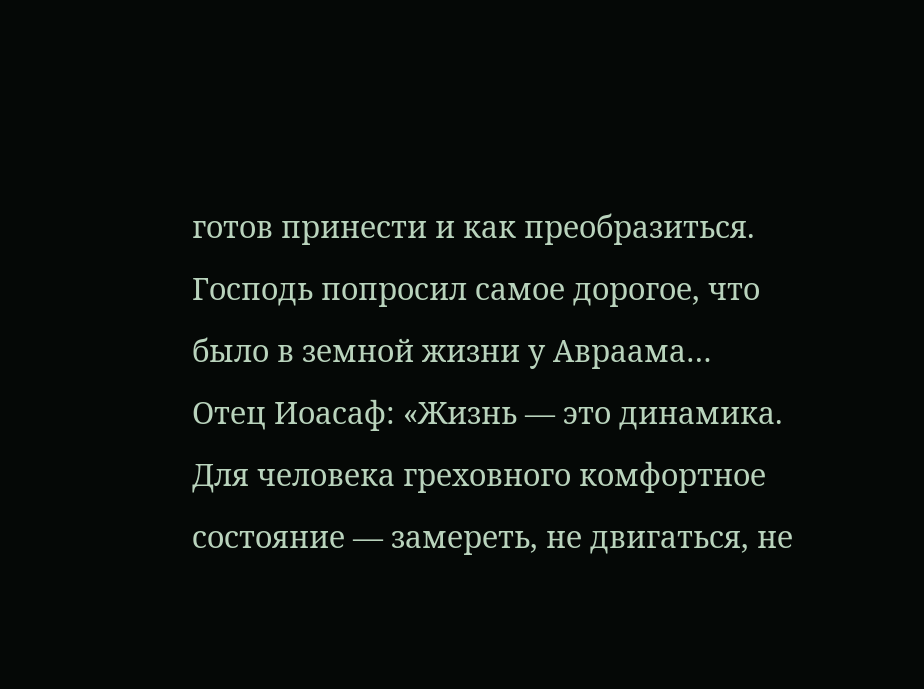готов принести и как преобразиться. Господь попросил самое дорогое, что было в земной жизни у Авраама…
Отец Иоасаф: «Жизнь — это динамика. Для человека греховного комфортное состояние — замереть, не двигаться, не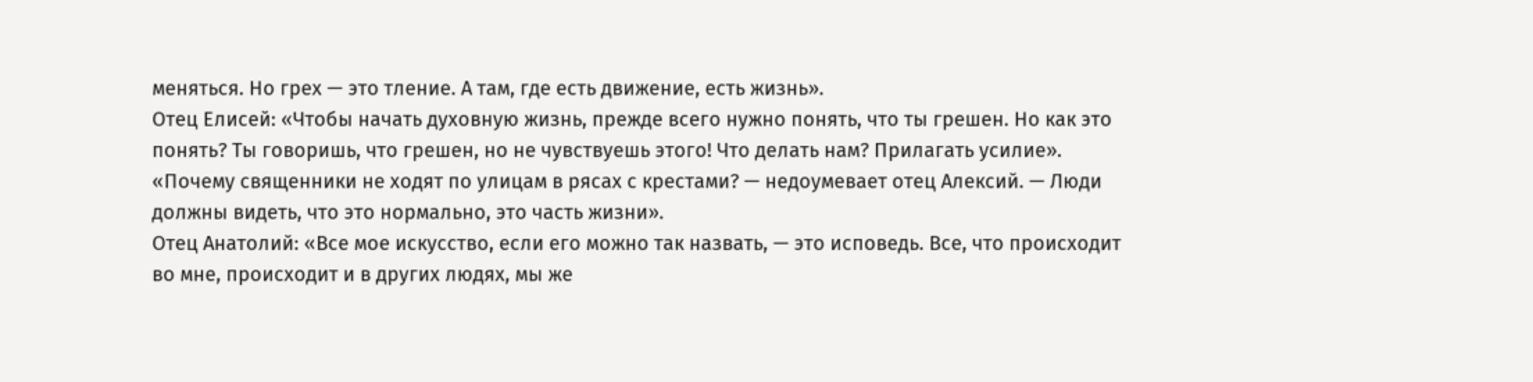меняться. Но грех — это тление. А там, где есть движение, есть жизнь».
Отец Елисей: «Чтобы начать духовную жизнь, прежде всего нужно понять, что ты грешен. Но как это понять? Ты говоришь, что грешен, но не чувствуешь этого! Что делать нам? Прилагать усилие».
«Почему священники не ходят по улицам в рясах с крестами? — недоумевает отец Алексий. — Люди должны видеть, что это нормально, это часть жизни».
Отец Анатолий: «Все мое искусство, если его можно так назвать, — это исповедь. Все, что происходит во мне, происходит и в других людях, мы же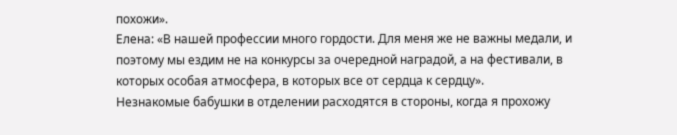похожи».
Елена: «В нашей профессии много гордости. Для меня же не важны медали, и поэтому мы ездим не на конкурсы за очередной наградой, а на фестивали, в которых особая атмосфера, в которых все от сердца к сердцу».
Незнакомые бабушки в отделении расходятся в стороны, когда я прохожу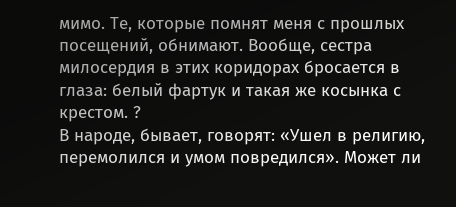мимо. Те, которые помнят меня с прошлых посещений, обнимают. Вообще, сестра милосердия в этих коридорах бросается в глаза: белый фартук и такая же косынка с крестом. ?
В народе, бывает, говорят: «Ушел в религию, перемолился и умом повредился». Может ли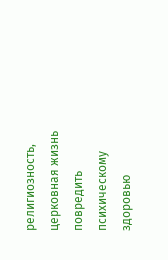религиозность, церковная жизнь повредить психическому здоровью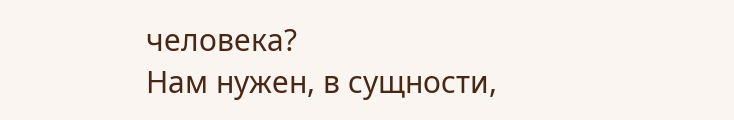человека?
Нам нужен, в сущности,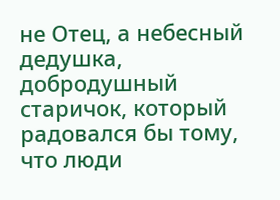не Отец, а небесный дедушка, добродушный старичок, который радовался бы тому, что люди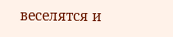веселятся и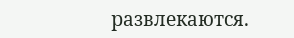развлекаются.